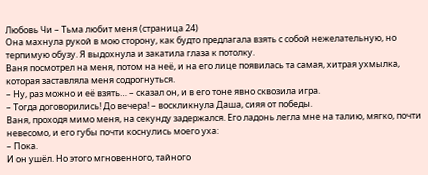Любовь Чи – Тьма любит меня (страница 24)
Она махнула рукой в мою сторону, как будто предлагала взять с собой нежелательную, но терпимую обузу. Я выдохнула и закатила глаза к потолку.
Ваня посмотрел на меня, потом на неё, и на его лице появилась та самая, хитрая ухмылка, которая заставляла меня содрогнуться.
– Ну, раз можно и её взять… – сказал он, и в его тоне явно сквозила игра.
– Тогда договорились! До вечера! – воскликнула Даша, сияя от победы.
Ваня, проходя мимо меня, на секунду задержался. Его ладонь легла мне на талию, мягко, почти невесомо, и его губы почти коснулись моего уха:
– Пока.
И он ушёл. Но этого мгновенного, тайного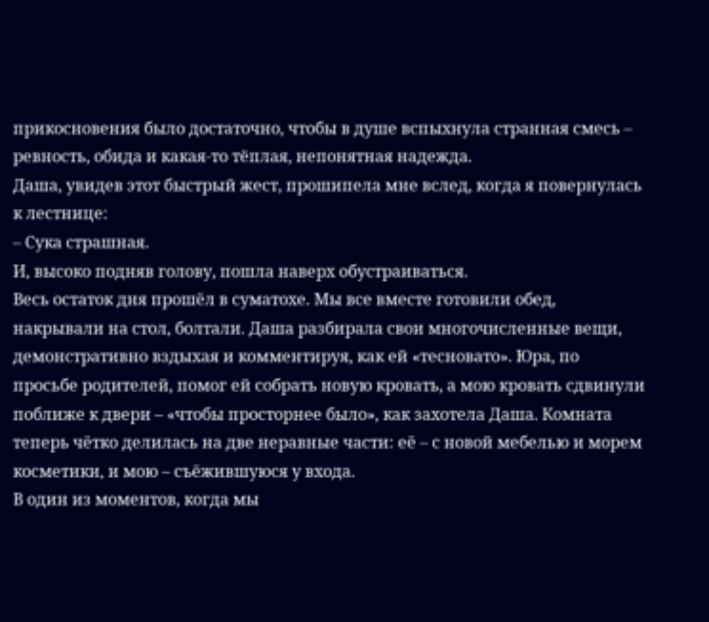прикосновения было достаточно, чтобы в душе вспыхнула странная смесь – ревность, обида и какая-то тёплая, непонятная надежда.
Даша, увидев этот быстрый жест, прошипела мне вслед, когда я повернулась к лестнице:
– Сука страшная.
И, высоко подняв голову, пошла наверх обустраиваться.
Весь остаток дня прошёл в суматохе. Мы все вместе готовили обед, накрывали на стол, болтали. Даша разбирала свои многочисленные вещи, демонстративно вздыхая и комментируя, как ей «тесновато». Юра, по просьбе родителей, помог ей собрать новую кровать, а мою кровать сдвинули поближе к двери – «чтобы просторнее было», как захотела Даша. Комната теперь чётко делилась на две неравные части: её – с новой мебелью и морем косметики, и мою – съёжившуюся у входа.
В один из моментов, когда мы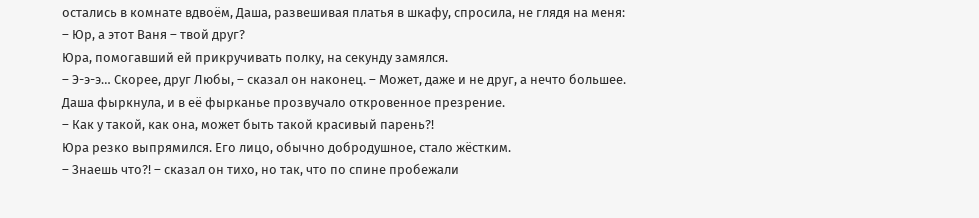остались в комнате вдвоём, Даша, развешивая платья в шкафу, спросила, не глядя на меня:
– Юр, а этот Ваня – твой друг?
Юра, помогавший ей прикручивать полку, на секунду замялся.
– Э-э-э… Скорее, друг Любы, – сказал он наконец. – Может, даже и не друг, а нечто большее.
Даша фыркнула, и в её фырканье прозвучало откровенное презрение.
– Как у такой, как она, может быть такой красивый парень?!
Юра резко выпрямился. Его лицо, обычно добродушное, стало жёстким.
– Знаешь что?! – сказал он тихо, но так, что по спине пробежали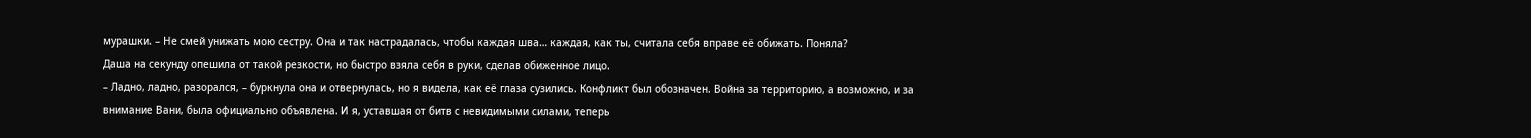мурашки. – Не смей унижать мою сестру. Она и так настрадалась, чтобы каждая шва… каждая, как ты, считала себя вправе её обижать. Поняла?
Даша на секунду опешила от такой резкости, но быстро взяла себя в руки, сделав обиженное лицо.
– Ладно, ладно, разорался, – буркнула она и отвернулась, но я видела, как её глаза сузились. Конфликт был обозначен. Война за территорию, а возможно, и за внимание Вани, была официально объявлена. И я, уставшая от битв с невидимыми силами, теперь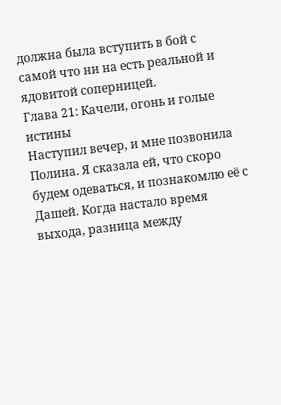должна была вступить в бой с самой что ни на есть реальной и ядовитой соперницей.
Глава 21: Качели, огонь и голые истины
Наступил вечер, и мне позвонила Полина. Я сказала ей, что скоро будем одеваться, и познакомлю её с Дашей. Когда настало время выхода, разница между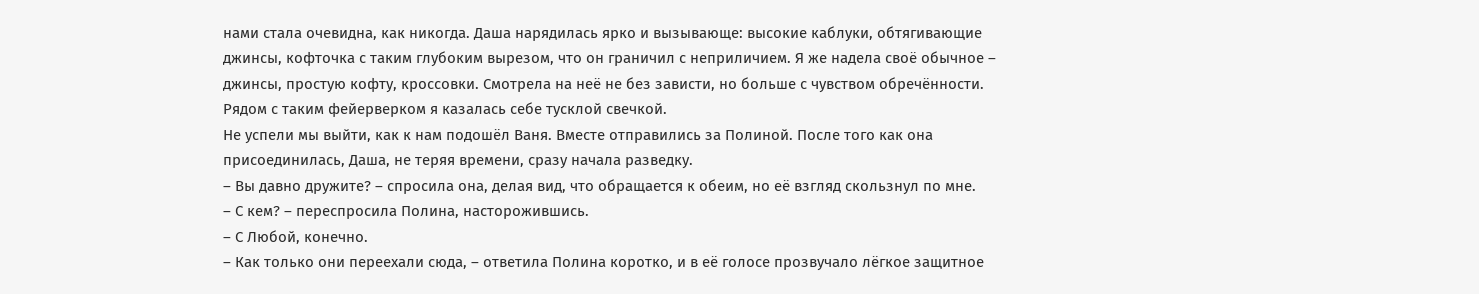нами стала очевидна, как никогда. Даша нарядилась ярко и вызывающе: высокие каблуки, обтягивающие джинсы, кофточка с таким глубоким вырезом, что он граничил с неприличием. Я же надела своё обычное – джинсы, простую кофту, кроссовки. Смотрела на неё не без зависти, но больше с чувством обречённости. Рядом с таким фейерверком я казалась себе тусклой свечкой.
Не успели мы выйти, как к нам подошёл Ваня. Вместе отправились за Полиной. После того как она присоединилась, Даша, не теряя времени, сразу начала разведку.
– Вы давно дружите? – спросила она, делая вид, что обращается к обеим, но её взгляд скользнул по мне.
– С кем? – переспросила Полина, насторожившись.
– С Любой, конечно.
– Как только они переехали сюда, – ответила Полина коротко, и в её голосе прозвучало лёгкое защитное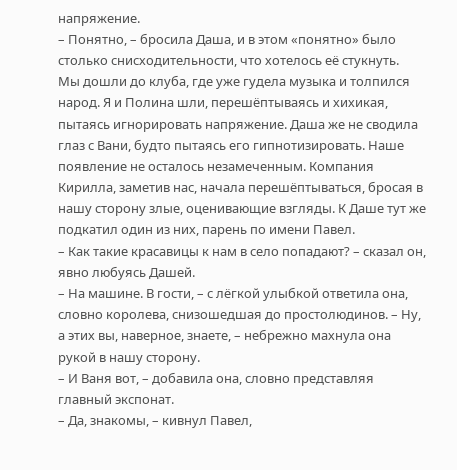напряжение.
– Понятно, – бросила Даша, и в этом «понятно» было столько снисходительности, что хотелось её стукнуть.
Мы дошли до клуба, где уже гудела музыка и толпился народ. Я и Полина шли, перешёптываясь и хихикая, пытаясь игнорировать напряжение. Даша же не сводила глаз с Вани, будто пытаясь его гипнотизировать. Наше появление не осталось незамеченным. Компания Кирилла, заметив нас, начала перешёптываться, бросая в нашу сторону злые, оценивающие взгляды. К Даше тут же подкатил один из них, парень по имени Павел.
– Как такие красавицы к нам в село попадают? – сказал он, явно любуясь Дашей.
– На машине. В гости, – с лёгкой улыбкой ответила она, словно королева, снизошедшая до простолюдинов. – Ну, а этих вы, наверное, знаете, – небрежно махнула она рукой в нашу сторону.
– И Ваня вот, – добавила она, словно представляя главный экспонат.
– Да, знакомы, – кивнул Павел,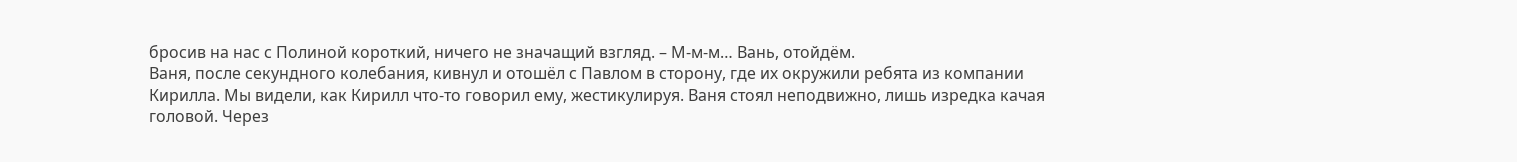бросив на нас с Полиной короткий, ничего не значащий взгляд. – М-м-м… Вань, отойдём.
Ваня, после секундного колебания, кивнул и отошёл с Павлом в сторону, где их окружили ребята из компании Кирилла. Мы видели, как Кирилл что-то говорил ему, жестикулируя. Ваня стоял неподвижно, лишь изредка качая головой. Через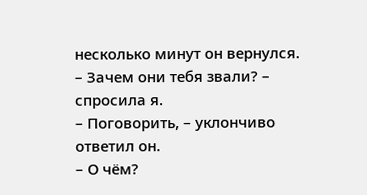несколько минут он вернулся.
– Зачем они тебя звали? – спросила я.
– Поговорить, – уклончиво ответил он.
– О чём?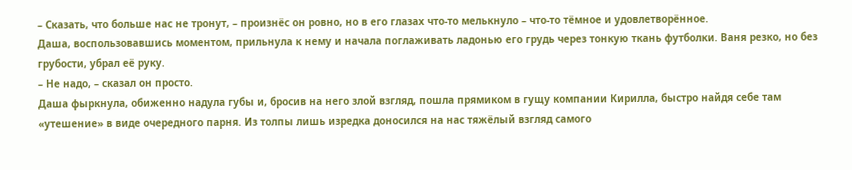– Сказать, что больше нас не тронут, – произнёс он ровно, но в его глазах что-то мелькнуло – что-то тёмное и удовлетворённое.
Даша, воспользовавшись моментом, прильнула к нему и начала поглаживать ладонью его грудь через тонкую ткань футболки. Ваня резко, но без грубости, убрал её руку.
– Не надо, – сказал он просто.
Даша фыркнула, обиженно надула губы и, бросив на него злой взгляд, пошла прямиком в гущу компании Кирилла, быстро найдя себе там «утешение» в виде очередного парня. Из толпы лишь изредка доносился на нас тяжёлый взгляд самого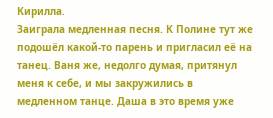Кирилла.
Заиграла медленная песня. К Полине тут же подошёл какой-то парень и пригласил её на танец. Ваня же, недолго думая, притянул меня к себе, и мы закружились в медленном танце. Даша в это время уже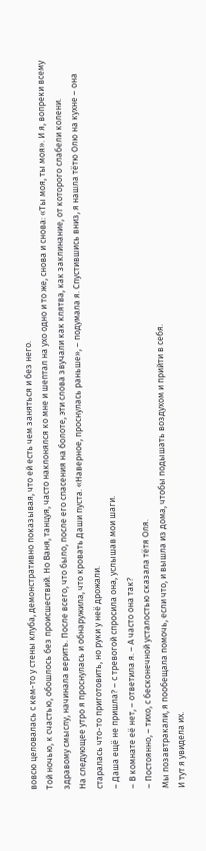вовсю целовалась с кем-то у стены клуба, демонстративно показывая, что ей есть чем заняться и без него.
Той ночью, к счастью, обошлось без происшествий. Но Ваня, танцуя, часто наклонялся ко мне и шептал на ухо одно и то же, снова и снова: «Ты моя, ты моя». И я, вопреки всему здравому смыслу, начинала верить. После всего, что было, после его спасения на болоте, эти слова звучали как клятва, как заклинание, от которого слабели колени.
На следующее утро я проснулась и обнаружила, что кровать Даши пуста. «Наверное, проснулась раньше», – подумала я. Спустившись вниз, я нашла тётю Олю на кухне – она старалась что-то приготовить, но руки у неё дрожали.
– Даша ещё не пришла? – с тревогой спросила она, услышав мои шаги.
– В комнате её нет, – ответила я. – А часто она так?
– Постоянно, – тихо, с бесконечной усталостью сказала тётя Оля.
Мы позавтракали, я пообещала помочь, если что, и вышла из дома, чтобы подышать воздухом и прийти в себя.
И тут я увидела их.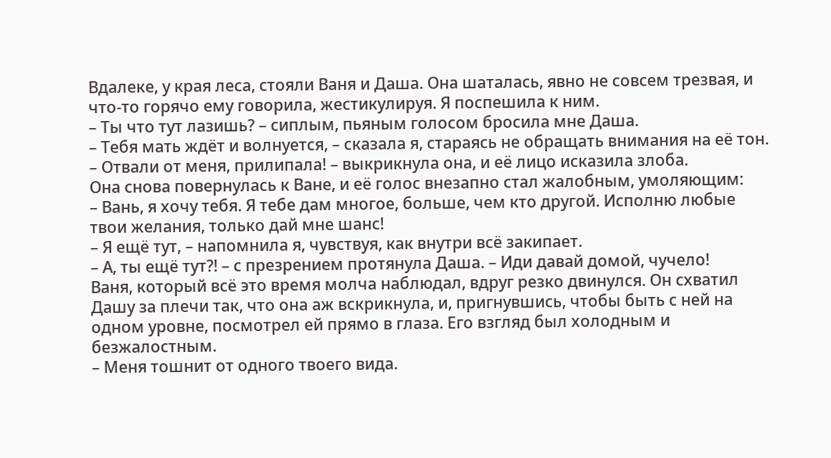Вдалеке, у края леса, стояли Ваня и Даша. Она шаталась, явно не совсем трезвая, и что-то горячо ему говорила, жестикулируя. Я поспешила к ним.
– Ты что тут лазишь? – сиплым, пьяным голосом бросила мне Даша.
– Тебя мать ждёт и волнуется, – сказала я, стараясь не обращать внимания на её тон.
– Отвали от меня, прилипала! – выкрикнула она, и её лицо исказила злоба.
Она снова повернулась к Ване, и её голос внезапно стал жалобным, умоляющим:
– Вань, я хочу тебя. Я тебе дам многое, больше, чем кто другой. Исполню любые твои желания, только дай мне шанс!
– Я ещё тут, – напомнила я, чувствуя, как внутри всё закипает.
– А, ты ещё тут?! – с презрением протянула Даша. – Иди давай домой, чучело!
Ваня, который всё это время молча наблюдал, вдруг резко двинулся. Он схватил Дашу за плечи так, что она аж вскрикнула, и, пригнувшись, чтобы быть с ней на одном уровне, посмотрел ей прямо в глаза. Его взгляд был холодным и безжалостным.
– Меня тошнит от одного твоего вида.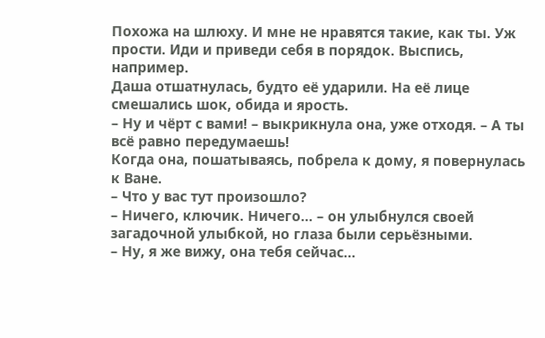Похожа на шлюху. И мне не нравятся такие, как ты. Уж прости. Иди и приведи себя в порядок. Выспись, например.
Даша отшатнулась, будто её ударили. На её лице смешались шок, обида и ярость.
– Ну и чёрт с вами! – выкрикнула она, уже отходя. – А ты всё равно передумаешь!
Когда она, пошатываясь, побрела к дому, я повернулась к Ване.
– Что у вас тут произошло?
– Ничего, ключик. Ничего… – он улыбнулся своей загадочной улыбкой, но глаза были серьёзными.
– Ну, я же вижу, она тебя сейчас…